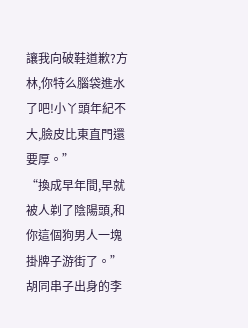讓我向破鞋道歉?方林,你特么腦袋進水了吧!小丫頭年紀不大,臉皮比東直門還要厚。”
“換成早年間,早就被人剃了陰陽頭,和你這個狗男人一塊掛牌子游街了。”
胡同串子出身的李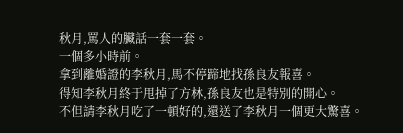秋月,罵人的臟話一套一套。
一個多小時前。
拿到離婚證的李秋月,馬不停蹄地找孫良友報喜。
得知李秋月終于甩掉了方林,孫良友也是特別的開心。
不但請李秋月吃了一頓好的,還送了李秋月一個更大驚喜。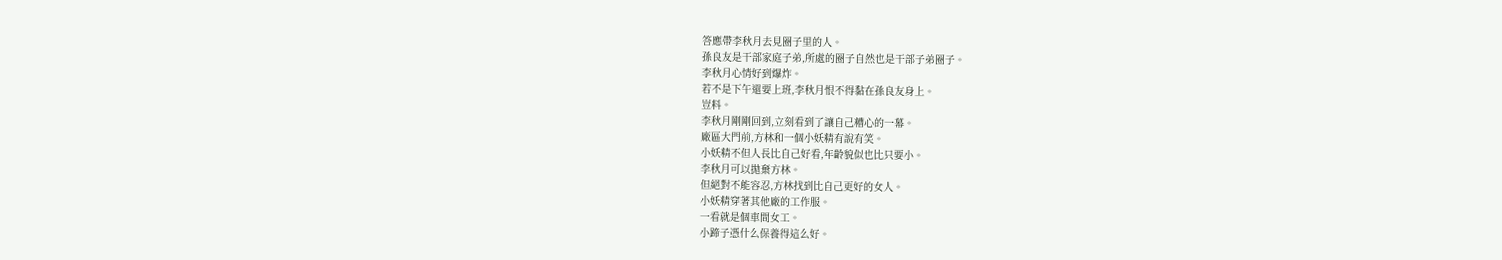答應帶李秋月去見圈子里的人。
孫良友是干部家庭子弟,所處的圈子自然也是干部子弟圈子。
李秋月心情好到爆炸。
若不是下午還要上班,李秋月恨不得黏在孫良友身上。
豈料。
李秋月剛剛回到,立刻看到了讓自己糟心的一幕。
廠區大門前,方林和一個小妖精有說有笑。
小妖精不但人長比自己好看,年齡貌似也比只要小。
李秋月可以拋棄方林。
但絕對不能容忍,方林找到比自己更好的女人。
小妖精穿著其他廠的工作服。
一看就是個車間女工。
小蹄子憑什么保養得這么好。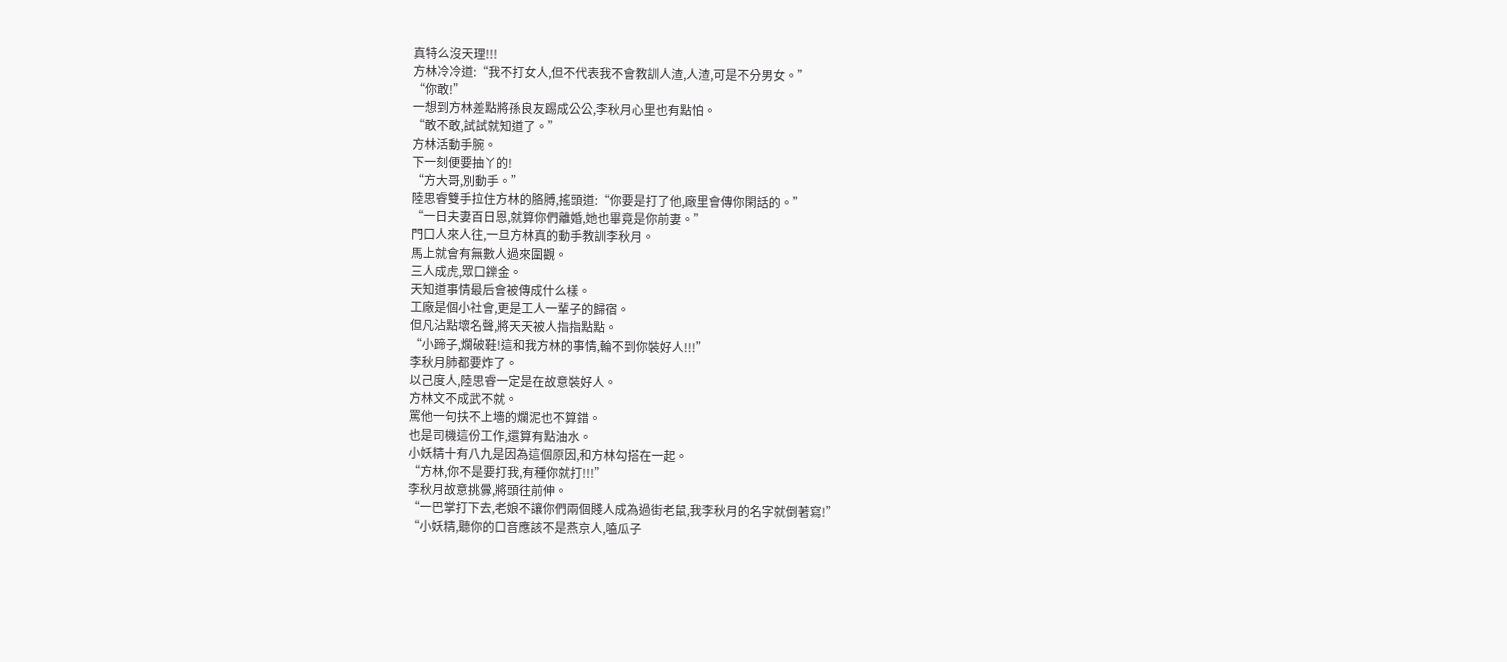真特么沒天理!!!
方林冷冷道:“我不打女人,但不代表我不會教訓人渣,人渣,可是不分男女。”
“你敢!”
一想到方林差點將孫良友踢成公公,李秋月心里也有點怕。
“敢不敢,試試就知道了。”
方林活動手腕。
下一刻便要抽丫的!
“方大哥,別動手。”
陸思睿雙手拉住方林的胳膊,搖頭道:“你要是打了他,廠里會傳你閑話的。”
“一日夫妻百日恩,就算你們離婚,她也畢竟是你前妻。”
門口人來人往,一旦方林真的動手教訓李秋月。
馬上就會有無數人過來圍觀。
三人成虎,眾口鑠金。
天知道事情最后會被傳成什么樣。
工廠是個小社會,更是工人一輩子的歸宿。
但凡沾點壞名聲,將天天被人指指點點。
“小蹄子,爛破鞋!這和我方林的事情,輪不到你裝好人!!!”
李秋月肺都要炸了。
以己度人,陸思睿一定是在故意裝好人。
方林文不成武不就。
罵他一句扶不上墻的爛泥也不算錯。
也是司機這份工作,還算有點油水。
小妖精十有八九是因為這個原因,和方林勾搭在一起。
“方林,你不是要打我,有種你就打!!!”
李秋月故意挑釁,將頭往前伸。
“一巴掌打下去,老娘不讓你們兩個賤人成為過街老鼠,我李秋月的名字就倒著寫!”
“小妖精,聽你的口音應該不是燕京人,嗑瓜子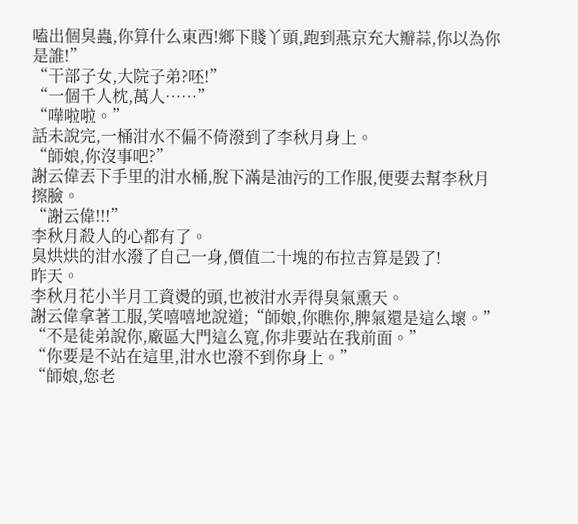嗑出個臭蟲,你算什么東西!鄉下賤丫頭,跑到燕京充大瓣蒜,你以為你是誰!”
“干部子女,大院子弟?呸!”
“一個千人枕,萬人……”
“嘩啦啦。”
話未說完,一桶泔水不偏不倚潑到了李秋月身上。
“師娘,你沒事吧?”
謝云偉丟下手里的泔水桶,脫下滿是油污的工作服,便要去幫李秋月擦臉。
“謝云偉!!!”
李秋月殺人的心都有了。
臭烘烘的泔水潑了自己一身,價值二十塊的布拉吉算是毀了!
昨天。
李秋月花小半月工資燙的頭,也被泔水弄得臭氣熏天。
謝云偉拿著工服,笑嘻嘻地說道;“師娘,你瞧你,脾氣還是這么壞。”
“不是徒弟說你,廠區大門這么寬,你非要站在我前面。”
“你要是不站在這里,泔水也潑不到你身上。”
“師娘,您老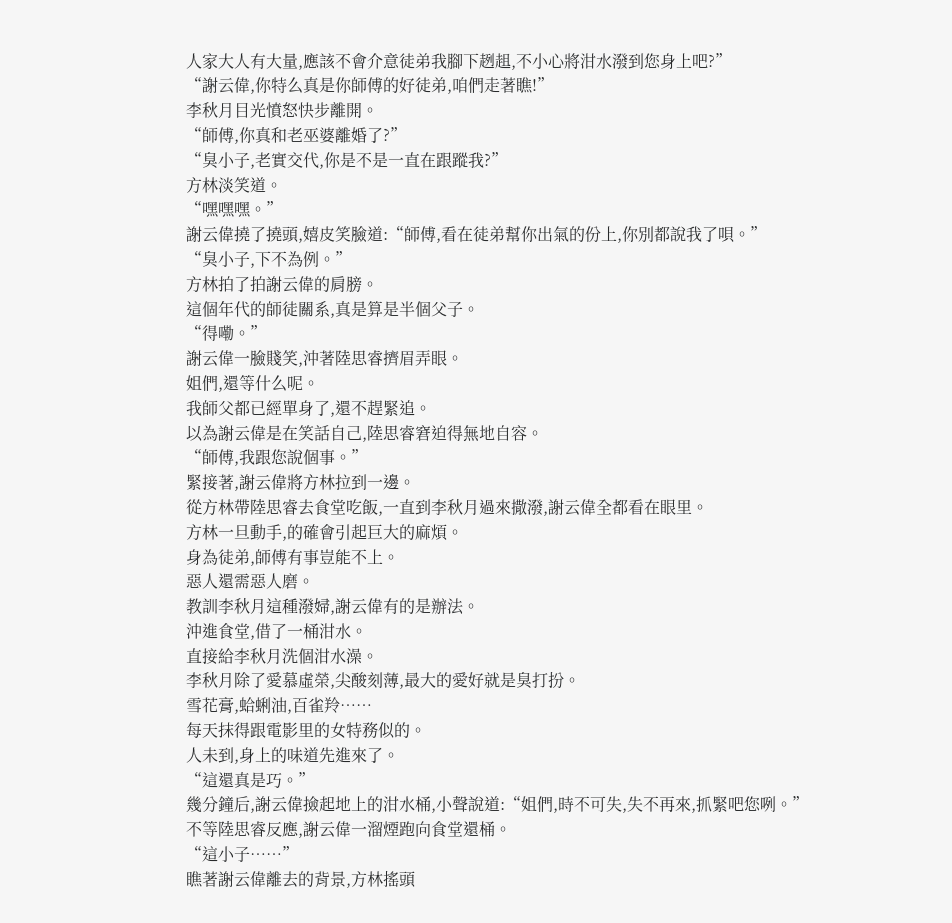人家大人有大量,應該不會介意徒弟我腳下趔趄,不小心將泔水潑到您身上吧?”
“謝云偉,你特么真是你師傅的好徒弟,咱們走著瞧!”
李秋月目光憤怒快步離開。
“師傅,你真和老巫婆離婚了?”
“臭小子,老實交代,你是不是一直在跟蹤我?”
方林淡笑道。
“嘿嘿嘿。”
謝云偉撓了撓頭,嬉皮笑臉道:“師傅,看在徒弟幫你出氣的份上,你別都說我了唄。”
“臭小子,下不為例。”
方林拍了拍謝云偉的肩膀。
這個年代的師徒關系,真是算是半個父子。
“得嘞。”
謝云偉一臉賤笑,沖著陸思睿擠眉弄眼。
姐們,還等什么呢。
我師父都已經單身了,還不趕緊追。
以為謝云偉是在笑話自己,陸思睿窘迫得無地自容。
“師傅,我跟您說個事。”
緊接著,謝云偉將方林拉到一邊。
從方林帶陸思睿去食堂吃飯,一直到李秋月過來撒潑,謝云偉全都看在眼里。
方林一旦動手,的確會引起巨大的麻煩。
身為徒弟,師傅有事豈能不上。
惡人還需惡人磨。
教訓李秋月這種潑婦,謝云偉有的是辦法。
沖進食堂,借了一桶泔水。
直接給李秋月洗個泔水澡。
李秋月除了愛慕虛榮,尖酸刻薄,最大的愛好就是臭打扮。
雪花膏,蛤蜊油,百雀羚……
每天抹得跟電影里的女特務似的。
人未到,身上的味道先進來了。
“這還真是巧。”
幾分鐘后,謝云偉撿起地上的泔水桶,小聲說道:“姐們,時不可失,失不再來,抓緊吧您咧。”
不等陸思睿反應,謝云偉一溜煙跑向食堂還桶。
“這小子……”
瞧著謝云偉離去的背景,方林搖頭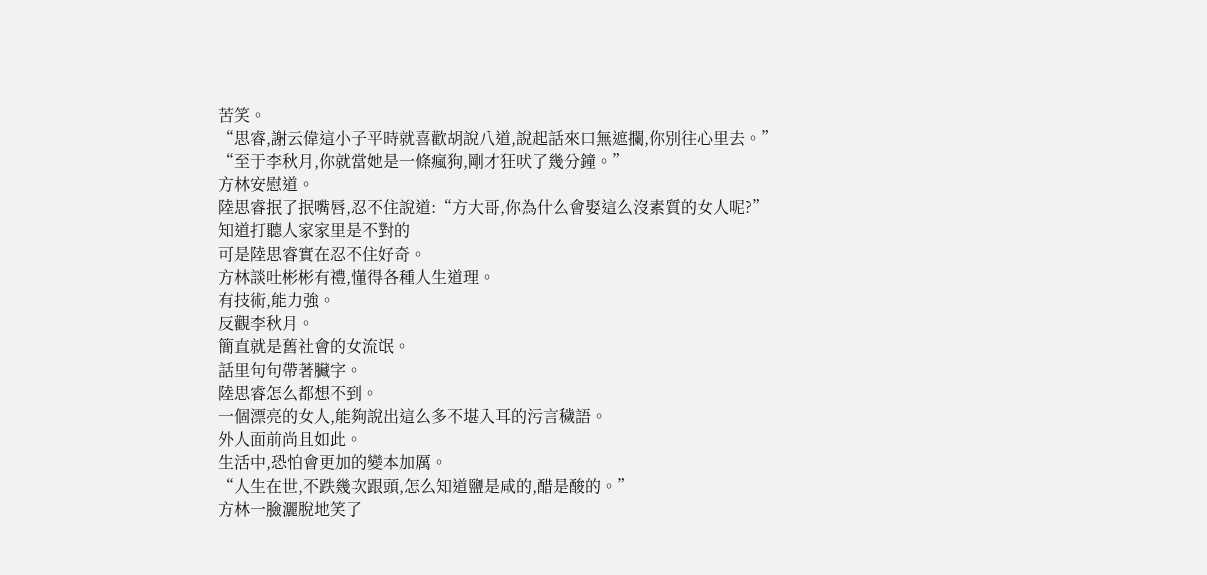苦笑。
“思睿,謝云偉這小子平時就喜歡胡說八道,說起話來口無遮攔,你別往心里去。”
“至于李秋月,你就當她是一條瘋狗,剛才狂吠了幾分鐘。”
方林安慰道。
陸思睿抿了抿嘴唇,忍不住說道:“方大哥,你為什么會娶這么沒素質的女人呢?”
知道打聽人家家里是不對的
可是陸思睿實在忍不住好奇。
方林談吐彬彬有禮,懂得各種人生道理。
有技術,能力強。
反觀李秋月。
簡直就是舊社會的女流氓。
話里句句帶著臟字。
陸思睿怎么都想不到。
一個漂亮的女人,能夠說出這么多不堪入耳的污言穢語。
外人面前尚且如此。
生活中,恐怕會更加的變本加厲。
“人生在世,不跌幾次跟頭,怎么知道鹽是咸的,醋是酸的。”
方林一臉灑脫地笑了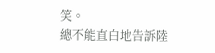笑。
總不能直白地告訴陸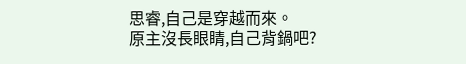思睿,自己是穿越而來。
原主沒長眼睛,自己背鍋吧?